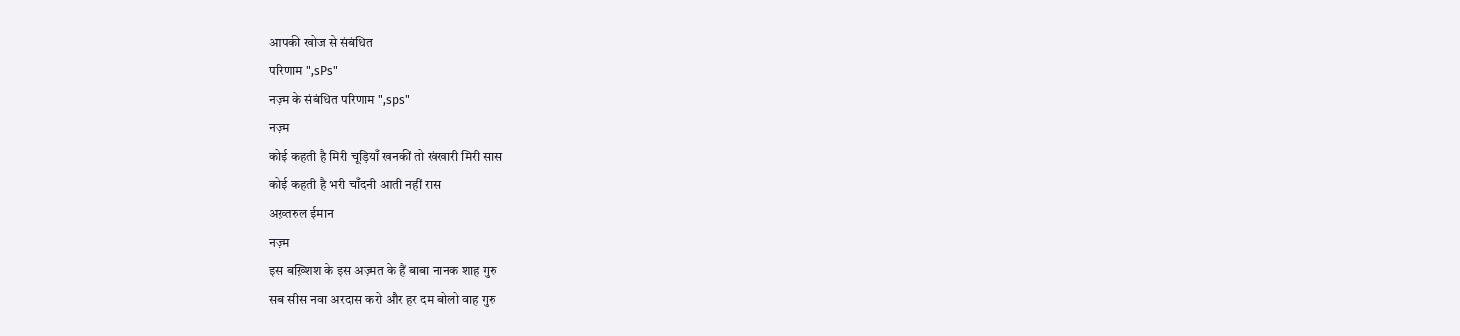आपकी खोज से संबंधित
परिणाम ",sPs"
नज़्म के संबंधित परिणाम ",sps"
नज़्म
कोई कहती है मिरी चूड़ियाँ खनकीं तो खंखारी मिरी सास
कोई कहती है भरी चाँदनी आती नहीं रास
अख़्तरुल ईमान
नज़्म
इस बख़्शिश के इस अज़्मत के हैं बाबा नानक शाह गुरु
सब सीस नवा अरदास करो और हर दम बोलो वाह गुरु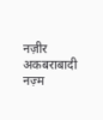नज़ीर अकबराबादी
नज़्म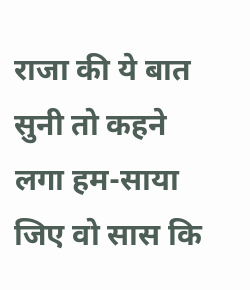राजा की ये बात सुनी तो कहने लगा हम-साया
जिए वो सास कि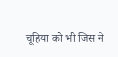चूहिया को भी जिस ने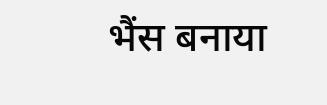भैंस बनाया